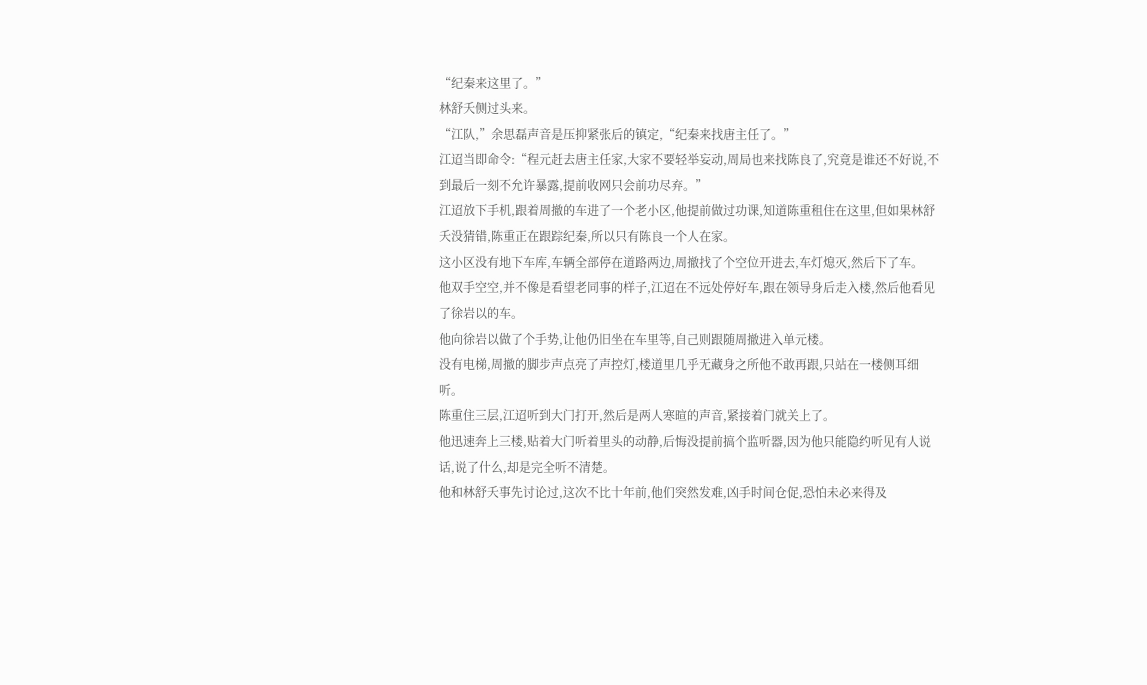“纪秦来这里了。”
林舒夭侧过头来。
“江队,”余思磊声音是压抑紧张后的镇定,“纪秦来找唐主任了。”
江迢当即命令:“程元赶去唐主任家,大家不要轻举妄动,周局也来找陈良了,究竟是谁还不好说,不到最后一刻不允许暴露,提前收网只会前功尽弃。”
江迢放下手机,跟着周撤的车进了一个老小区,他提前做过功课,知道陈重租住在这里,但如果林舒夭没猜错,陈重正在跟踪纪秦,所以只有陈良一个人在家。
这小区没有地下车库,车辆全部停在道路两边,周撤找了个空位开进去,车灯熄灭,然后下了车。
他双手空空,并不像是看望老同事的样子,江迢在不远处停好车,跟在领导身后走入楼,然后他看见了徐岩以的车。
他向徐岩以做了个手势,让他仍旧坐在车里等,自己则跟随周撤进入单元楼。
没有电梯,周撤的脚步声点亮了声控灯,楼道里几乎无藏身之所他不敢再跟,只站在一楼侧耳细听。
陈重住三层,江迢听到大门打开,然后是两人寒暄的声音,紧接着门就关上了。
他迅速奔上三楼,贴着大门听着里头的动静,后悔没提前搞个监听器,因为他只能隐约听见有人说话,说了什么,却是完全听不清楚。
他和林舒夭事先讨论过,这次不比十年前,他们突然发难,凶手时间仓促,恐怕未必来得及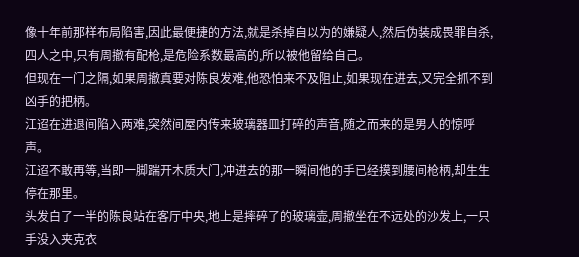像十年前那样布局陷害,因此最便捷的方法,就是杀掉自以为的嫌疑人,然后伪装成畏罪自杀,四人之中,只有周撤有配枪,是危险系数最高的,所以被他留给自己。
但现在一门之隔,如果周撤真要对陈良发难,他恐怕来不及阻止,如果现在进去,又完全抓不到凶手的把柄。
江迢在进退间陷入两难,突然间屋内传来玻璃器皿打碎的声音,随之而来的是男人的惊呼声。
江迢不敢再等,当即一脚踹开木质大门,冲进去的那一瞬间他的手已经摸到腰间枪柄,却生生停在那里。
头发白了一半的陈良站在客厅中央,地上是摔碎了的玻璃壶,周撤坐在不远处的沙发上,一只手没入夹克衣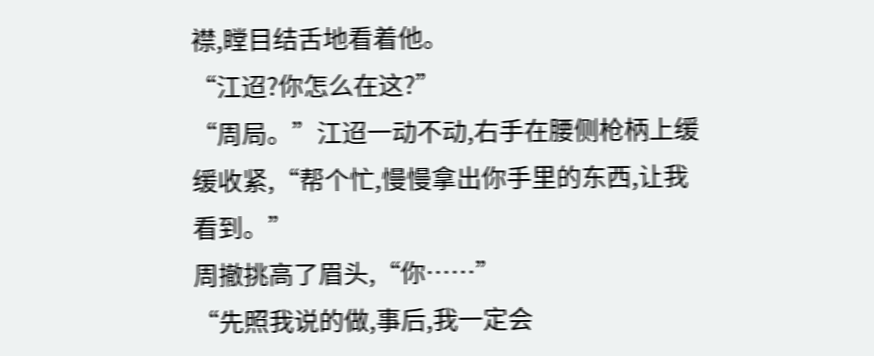襟,瞠目结舌地看着他。
“江迢?你怎么在这?”
“周局。”江迢一动不动,右手在腰侧枪柄上缓缓收紧,“帮个忙,慢慢拿出你手里的东西,让我看到。”
周撤挑高了眉头,“你……”
“先照我说的做,事后,我一定会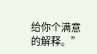给你个满意的解释。”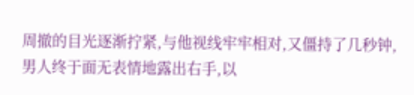周撤的目光逐渐拧紧,与他视线牢牢相对,又僵持了几秒钟,男人终于面无表情地露出右手,以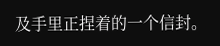及手里正捏着的一个信封。